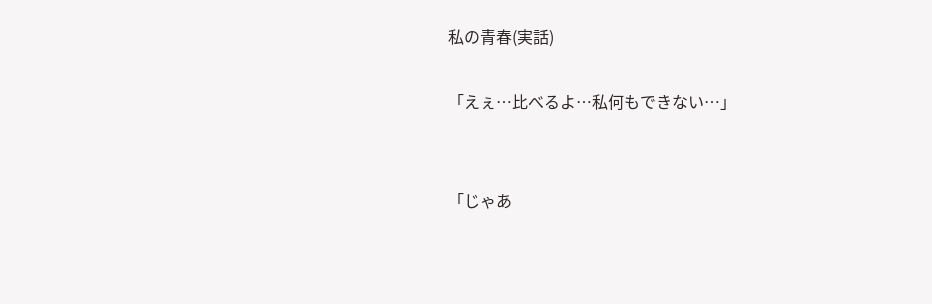私の青春(実話)

「えぇ…比べるよ…私何もできない…」


「じゃあ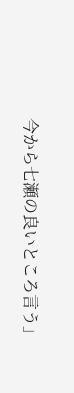今から七瀬の良いところ言う」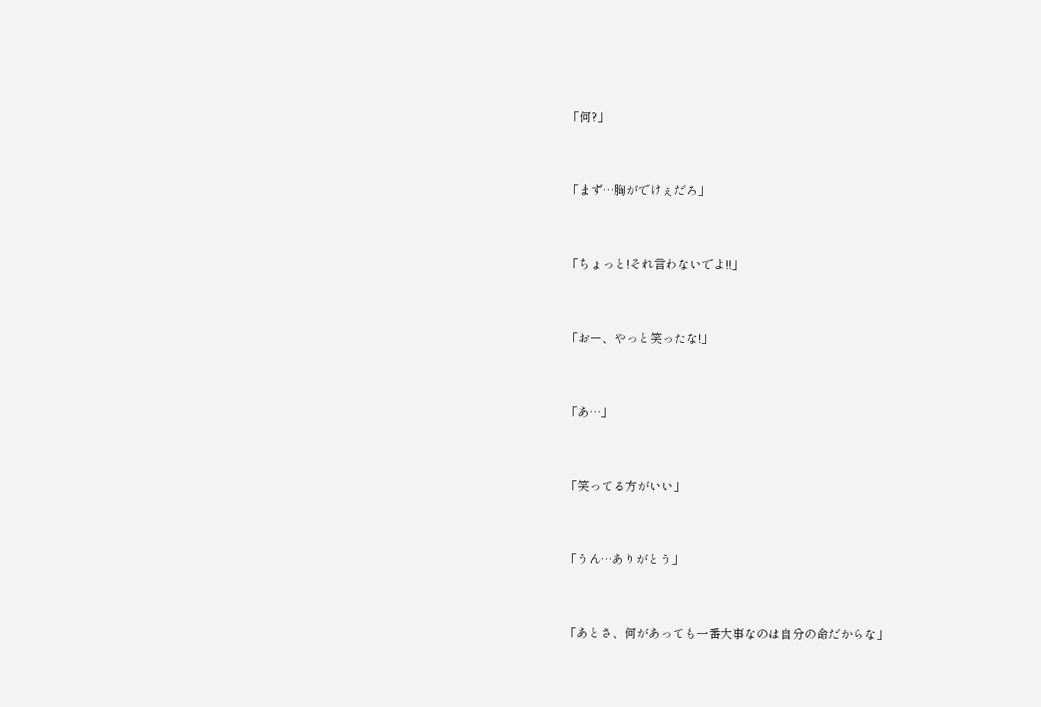「何?」


「まず…胸がでけぇだろ」


「ちょっと!それ言わないでよ!!」


「おー、やっと笑ったな!」


「あ…」


「笑ってる方がいい」


「うん…ありがとう」


「あとさ、何があっても一番大事なのは自分の命だからな」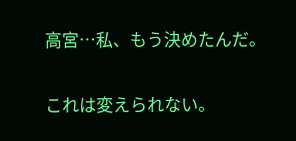高宮…私、もう決めたんだ。


これは変えられない。